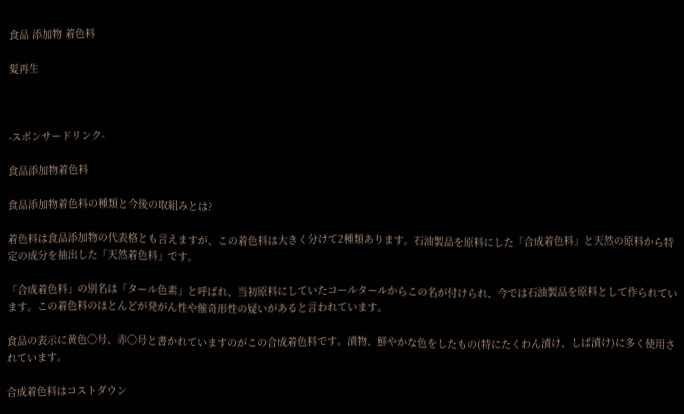食品 添加物 着色料

髪再生



-スポンサードリンク-

食品添加物着色料

食品添加物着色料の種類と今後の取組みとは?

着色料は食品添加物の代表格とも言えますが、この着色料は大きく分けて2種類あります。石油製品を原料にした「合成着色料」と天然の原料から特定の成分を抽出した「天然着色料」です。

「合成着色料」の別名は「タール色素」と呼ばれ、当初原料にしていたコールタールからこの名が付けられ、今では石油製品を原料として作られています。この着色料のほとんどが発がん性や催奇形性の疑いがあると言われています。

食品の表示に黄色〇号、赤〇号と書かれていますのがこの合成着色料です。漬物、鮮やかな色をしたもの(特にたくわん漬け、しば漬け)に多く使用されています。

合成着色料はコストダウン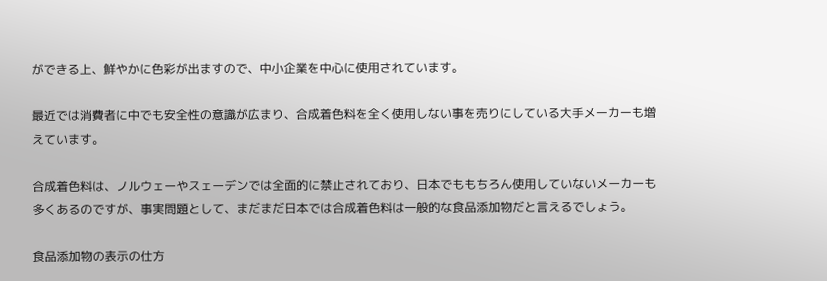ができる上、鮮やかに色彩が出ますので、中小企業を中心に使用されています。

最近では消費者に中でも安全性の意識が広まり、合成着色料を全く使用しない事を売りにしている大手メーカーも増えています。

合成着色料は、ノルウェーやスェーデンでは全面的に禁止されており、日本でももちろん使用していないメーカーも多くあるのですが、事実問題として、まだまだ日本では合成着色料は一般的な食品添加物だと言えるでしょう。

食品添加物の表示の仕方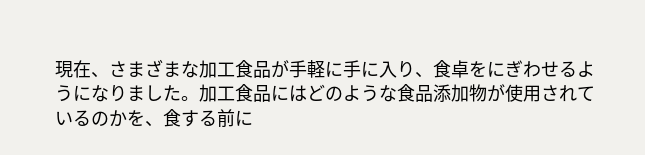現在、さまざまな加工食品が手軽に手に入り、食卓をにぎわせるようになりました。加工食品にはどのような食品添加物が使用されているのかを、食する前に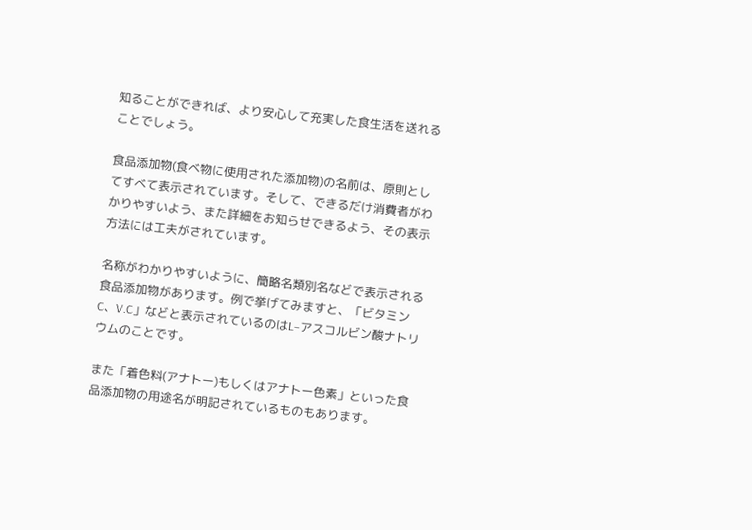知ることができれば、より安心して充実した食生活を送れることでしょう。

食品添加物(食べ物に使用された添加物)の名前は、原則としてすべて表示されています。そして、できるだけ消費者がわかりやすいよう、また詳細をお知らせできるよう、その表示方法には工夫がされています。

名称がわかりやすいように、簡略名類別名などで表示される食品添加物があります。例で挙げてみますと、「ビタミンC、V.C」などと表示されているのはL−アスコルビン酸ナトリウムのことです。

また「着色料(アナトー)もしくはアナトー色素」といった食品添加物の用途名が明記されているものもあります。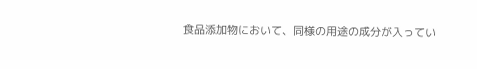食品添加物において、同様の用途の成分が入ってい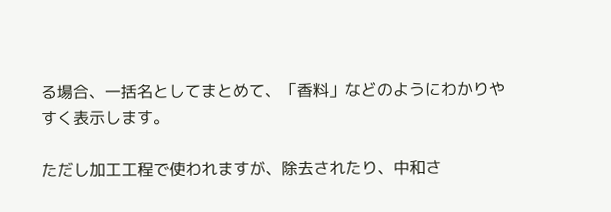る場合、一括名としてまとめて、「香料」などのようにわかりやすく表示します。

ただし加工工程で使われますが、除去されたり、中和さ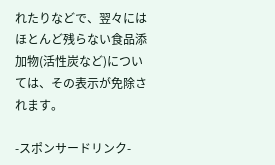れたりなどで、翌々にはほとんど残らない食品添加物(活性炭など)については、その表示が免除されます。

-スポンサードリンク-